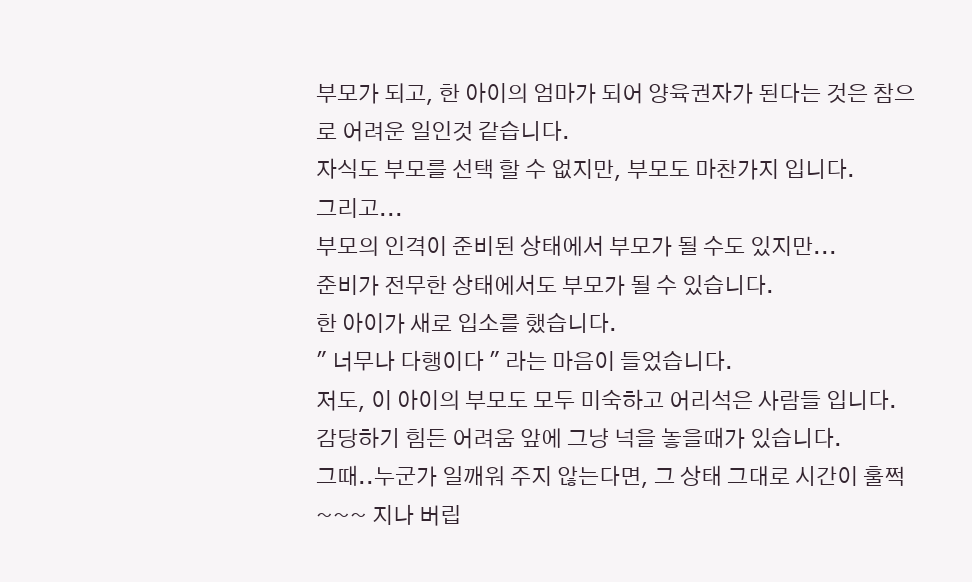부모가 되고, 한 아이의 엄마가 되어 양육권자가 된다는 것은 참으로 어려운 일인것 같습니다.
자식도 부모를 선택 할 수 없지만, 부모도 마찬가지 입니다.
그리고...
부모의 인격이 준비된 상태에서 부모가 될 수도 있지만...
준비가 전무한 상태에서도 부모가 될 수 있습니다.
한 아이가 새로 입소를 했습니다.
" 너무나 다행이다 " 라는 마음이 들었습니다.
저도, 이 아이의 부모도 모두 미숙하고 어리석은 사람들 입니다.
감당하기 힘든 어려움 앞에 그냥 넉을 놓을때가 있습니다.
그때..누군가 일깨워 주지 않는다면, 그 상태 그대로 시간이 훌쩍 ~~~ 지나 버립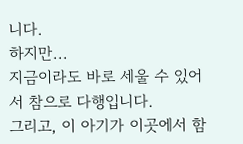니다.
하지만...
지금이라도 바로 세울 수 있어서 참으로 다행입니다.
그리고, 이 아기가 이곳에서 함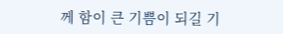께 함이 큰 기쁨이 되길 기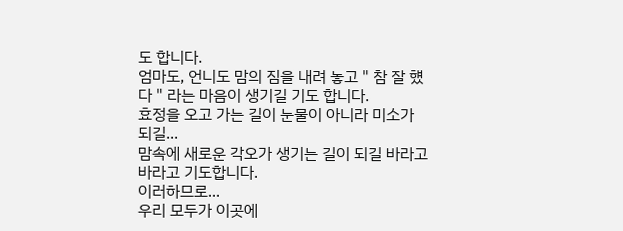도 합니다.
엄마도, 언니도 맘의 짐을 내려 놓고 " 참 잘 헀다 " 라는 마음이 생기길 기도 합니다.
효정을 오고 가는 길이 눈물이 아니라 미소가 되길...
맘속에 새로운 각오가 생기는 길이 되길 바라고 바라고 기도합니다.
이러하므로...
우리 모두가 이곳에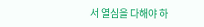서 열심을 다해야 하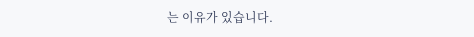는 이유가 있습니다.